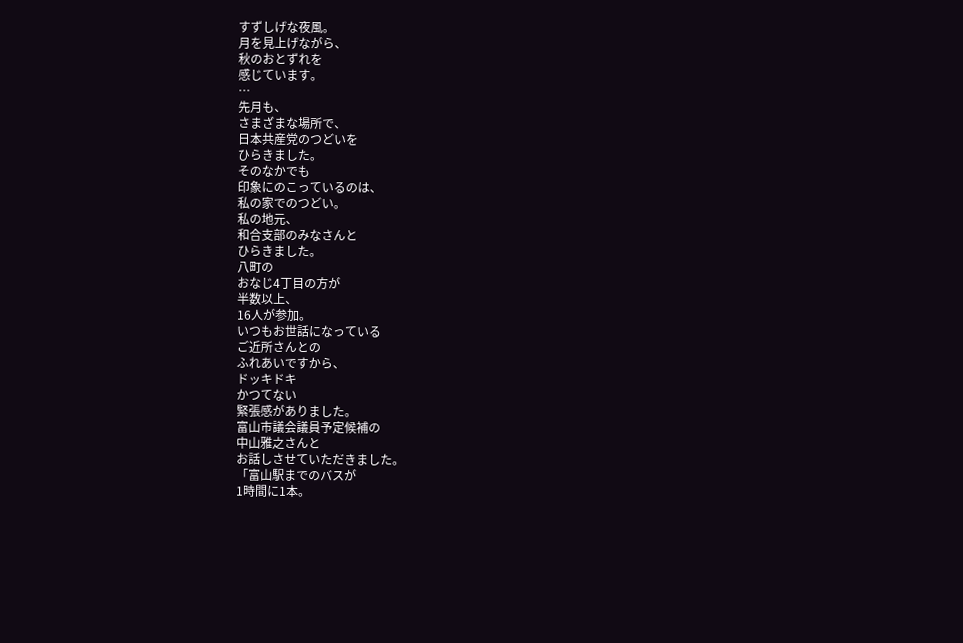すずしげな夜風。
月を見上げながら、
秋のおとずれを
感じています。
…
先月も、
さまざまな場所で、
日本共産党のつどいを
ひらきました。
そのなかでも
印象にのこっているのは、
私の家でのつどい。
私の地元、
和合支部のみなさんと
ひらきました。
八町の
おなじ4丁目の方が
半数以上、
16人が参加。
いつもお世話になっている
ご近所さんとの
ふれあいですから、
ドッキドキ
かつてない
緊張感がありました。
富山市議会議員予定候補の
中山雅之さんと
お話しさせていただきました。
「富山駅までのバスが
1時間に1本。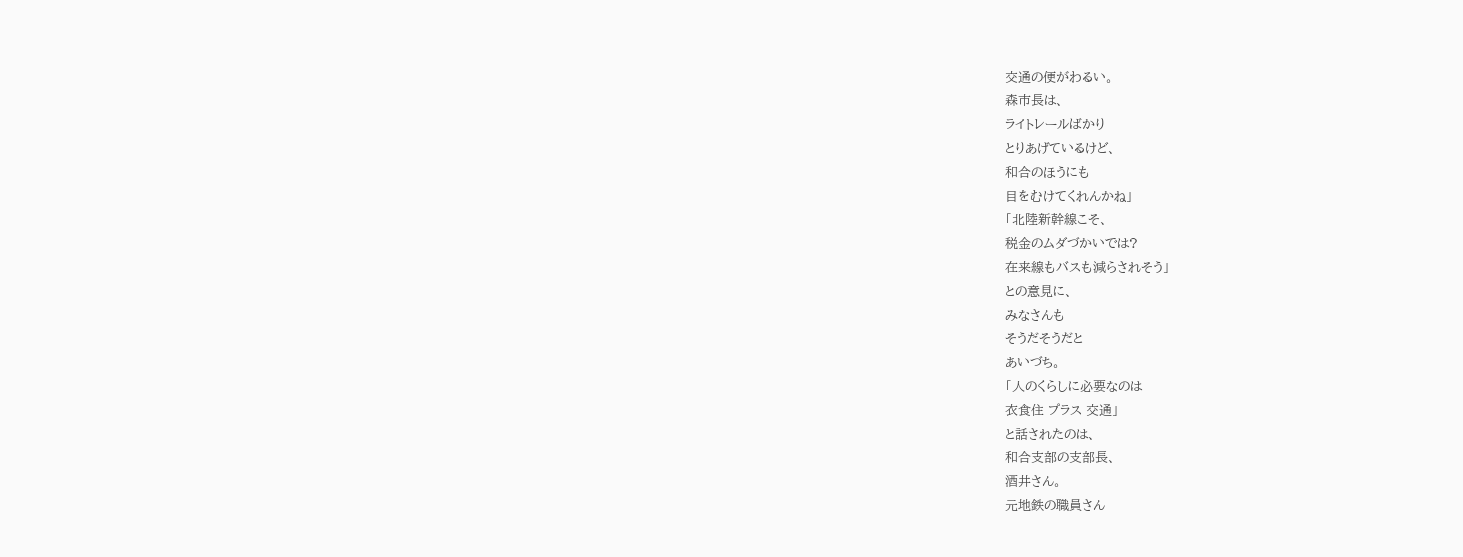交通の便がわるい。
森市長は、
ライトレールばかり
とりあげているけど、
和合のほうにも
目をむけてくれんかね」
「北陸新幹線こそ、
税金のムダづかいでは?
在来線もバスも減らされそう」
との意見に、
みなさんも
そうだそうだと
あいづち。
「人のくらしに必要なのは
衣食住 プラス 交通」
と話されたのは、
和合支部の支部長、
酒井さん。
元地鉄の職員さん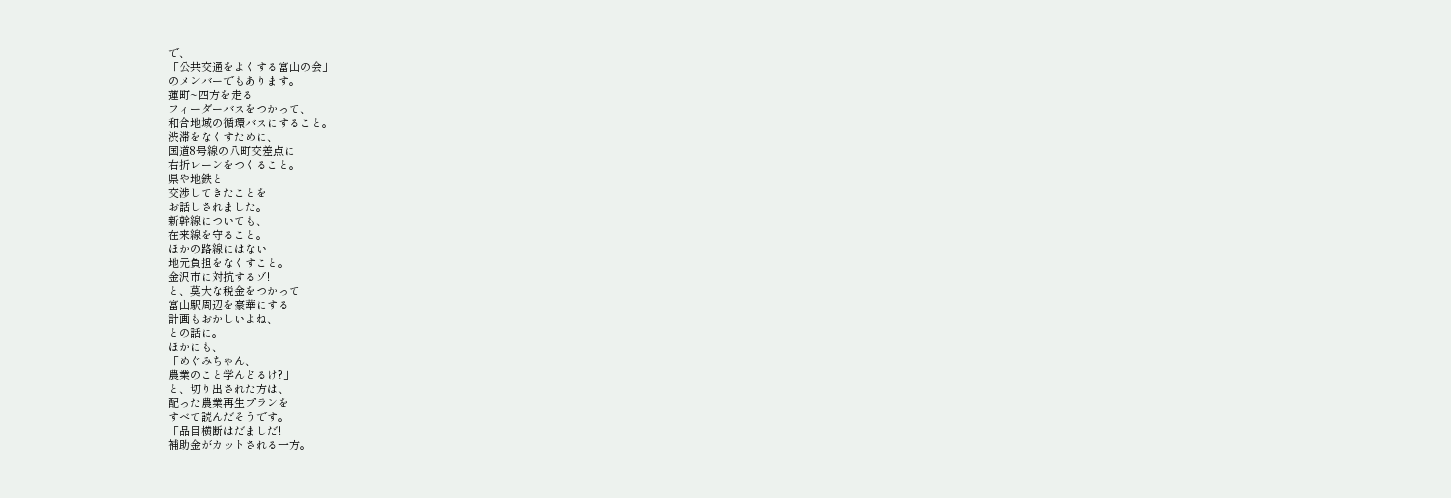で、
「公共交通をよくする富山の会」
のメンバーでもあります。
蓮町~四方を走る
フィーダーバスをつかって、
和合地域の循環バスにすること。
渋滞をなくすために、
国道8号線の八町交差点に
右折レーンをつくること。
県や地鉄と
交渉してきたことを
お話しされました。
新幹線についても、
在来線を守ること。
ほかの路線にはない
地元負担をなくすこと。
金沢市に対抗するゾ!
と、莫大な税金をつかって
富山駅周辺を豪華にする
計画もおかしいよね、
との話に。
ほかにも、
「めぐみちゃん、
農業のこと学んどるけ?」
と、切り出された方は、
配った農業再生プランを
すべて読んだそうです。
「品目横断はだましだ!
補助金がカットされる一方。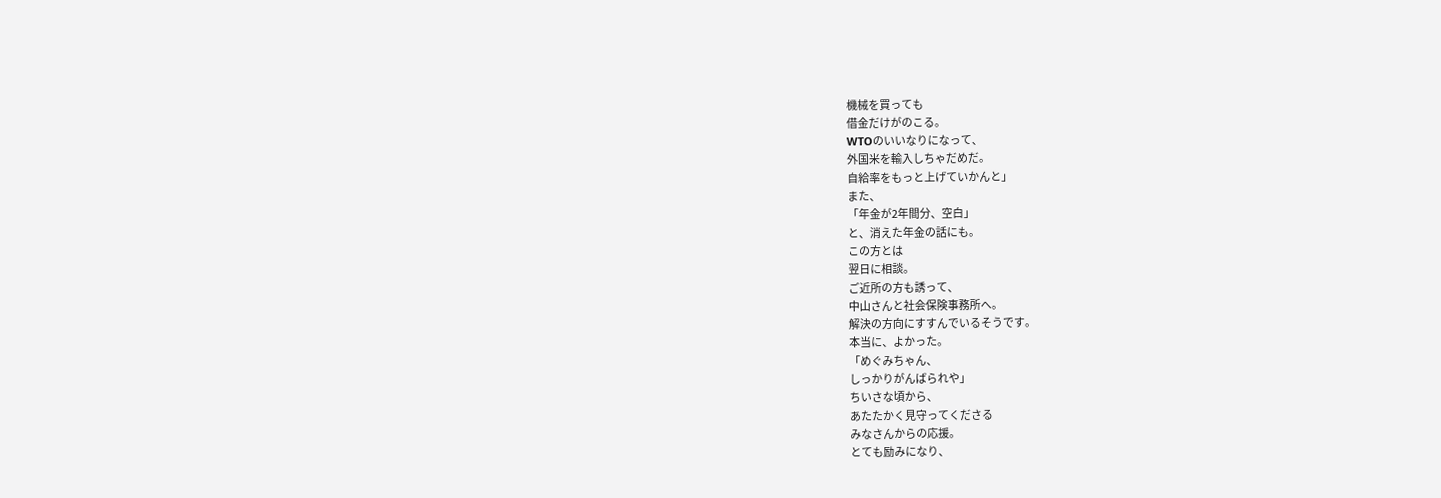機械を買っても
借金だけがのこる。
WTOのいいなりになって、
外国米を輸入しちゃだめだ。
自給率をもっと上げていかんと」
また、
「年金が2年間分、空白」
と、消えた年金の話にも。
この方とは
翌日に相談。
ご近所の方も誘って、
中山さんと社会保険事務所へ。
解決の方向にすすんでいるそうです。
本当に、よかった。
「めぐみちゃん、
しっかりがんばられや」
ちいさな頃から、
あたたかく見守ってくださる
みなさんからの応援。
とても励みになり、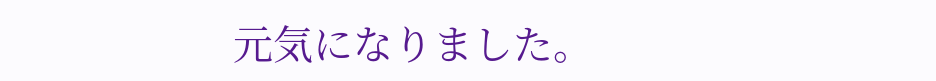元気になりました。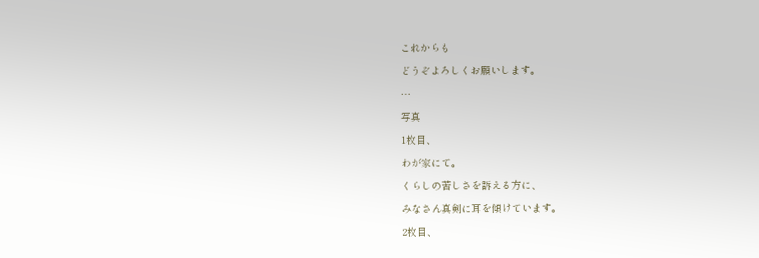これからも
どうぞよろしくお願いします。
…
写真
1枚目、
わが家にて。
くらしの苦しさを訴える方に、
みなさん真剣に耳を傾けています。
2枚目、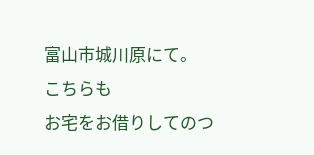富山市城川原にて。
こちらも
お宅をお借りしてのつ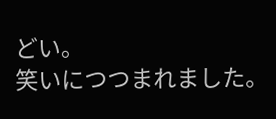どい。
笑いにつつまれました。